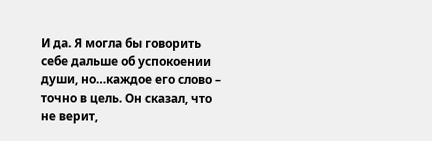И да. Я могла бы говорить себе дальше об успокоении души, но…каждое его слово – точно в цель. Он сказал, что не верит,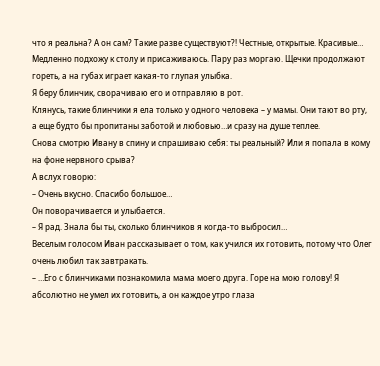что я реальна? А он сам? Такие разве существуют?! Честные, открытые. Красивые…
Медленно подхожу к столу и присаживаюсь. Пару раз моргаю. Щечки продолжают гореть, а на губах играет какая-то глупая улыбка.
Я беру блинчик, сворачиваю его и отправляю в рот.
Клянусь, такие блинчики я ела только у одного человека – у мамы. Они тают во рту, а еще будто бы пропитаны заботой и любовью…и сразу на душе теплее.
Снова смотрю Ивану в спину и спрашиваю себя: ты реальный? Или я попала в кому на фоне нервного срыва?
А вслух говорю:
– Очень вкусно. Спасибо большое…
Он поворачивается и улыбается.
– Я рад. Знала бы ты, сколько блинчиков я когда-то выбросил…
Веселым голосом Иван рассказывает о том, как учился их готовить, потому что Олег очень любил так завтракать.
– …Его с блинчиками познакомила мама моего друга. Горе на мою голову! Я абсолютно не умел их готовить, а он каждое утро глаза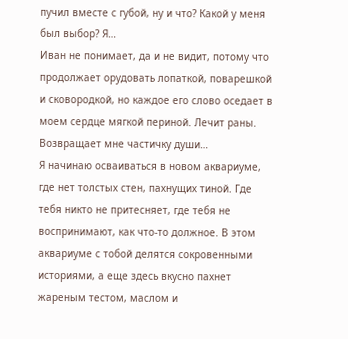пучил вместе с губой, ну и что? Какой у меня был выбор? Я…
Иван не понимает, да и не видит, потому что продолжает орудовать лопаткой, поварешкой и сковородкой, но каждое его слово оседает в моем сердце мягкой периной. Лечит раны. Возвращает мне частичку души…
Я начинаю осваиваться в новом аквариуме, где нет толстых стен, пахнущих тиной. Где тебя никто не притесняет, где тебя не воспринимают, как что-то должное. В этом аквариуме с тобой делятся сокровенными историями, а еще здесь вкусно пахнет жареным тестом, маслом и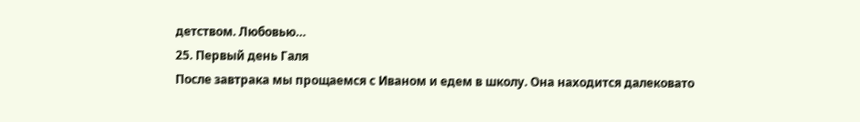детством. Любовью…
25. Первый день Галя
После завтрака мы прощаемся с Иваном и едем в школу. Она находится далековато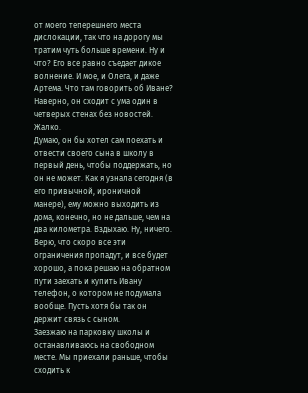от моего теперешнего места дислокации, так что на дорогу мы тратим чуть больше времени. Ну и что? Его все равно съедает дикое волнение. И мое, и Олега, и даже Артема. Что там говорить об Иване? Наверно, он сходит с ума один в четверых стенах без новостей.
Жалко.
Думаю, он бы хотел сам поехать и отвести своего сына в школу в первый день, чтобы поддержать, но он не может. Как я узнала сегодня (в его привычной, ироничной манере), ему можно выходить из дома, конечно, но не дальше, чем на два километра. Вздыхаю. Ну, ничего. Верю, что скоро все эти ограничения пропадут, и все будет хорошо, а пока решаю на обратном пути заехать и купить Ивану телефон, о котором не подумала вообще. Пусть хотя бы так он держит связь с сыном.
Заезжаю на парковку школы и останавливаюсь на свободном месте. Мы приехали раньше, чтобы сходить к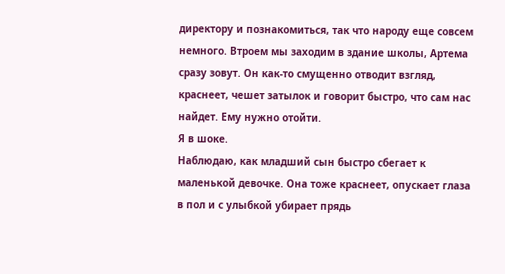директору и познакомиться, так что народу еще совсем немного. Втроем мы заходим в здание школы, Артема сразу зовут. Он как-то смущенно отводит взгляд, краснеет, чешет затылок и говорит быстро, что сам нас найдет. Ему нужно отойти.
Я в шоке.
Наблюдаю, как младший сын быстро сбегает к маленькой девочке. Она тоже краснеет, опускает глаза в пол и с улыбкой убирает прядь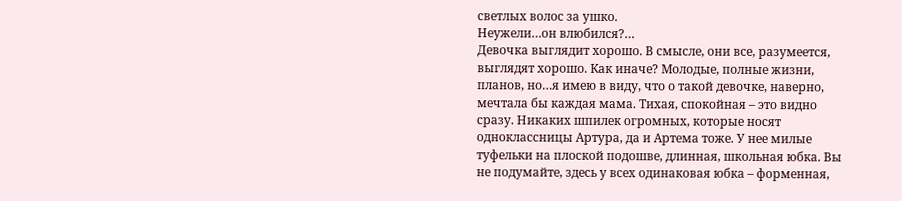светлых волос за ушко.
Неужели…он влюбился?…
Девочка выглядит хорошо. В смысле, они все, разумеется, выглядят хорошо. Как иначе? Молодые, полные жизни, планов, но…я имею в виду, что о такой девочке, наверно, мечтала бы каждая мама. Тихая, спокойная – это видно сразу. Никаких шпилек огромных, которые носят одноклассницы Артура, да и Артема тоже. У нее милые туфельки на плоской подошве, длинная, школьная юбка. Вы не подумайте, здесь у всех одинаковая юбка – форменная,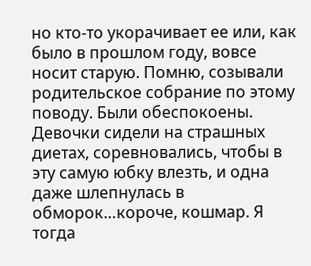но кто-то укорачивает ее или, как было в прошлом году, вовсе носит старую. Помню, созывали родительское собрание по этому поводу. Были обеспокоены. Девочки сидели на страшных диетах, соревновались, чтобы в эту самую юбку влезть, и одна даже шлепнулась в обморок…короче, кошмар. Я тогда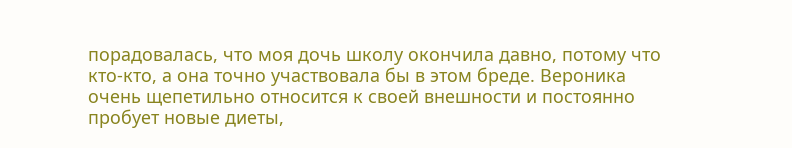порадовалась, что моя дочь школу окончила давно, потому что кто-кто, а она точно участвовала бы в этом бреде. Вероника очень щепетильно относится к своей внешности и постоянно пробует новые диеты,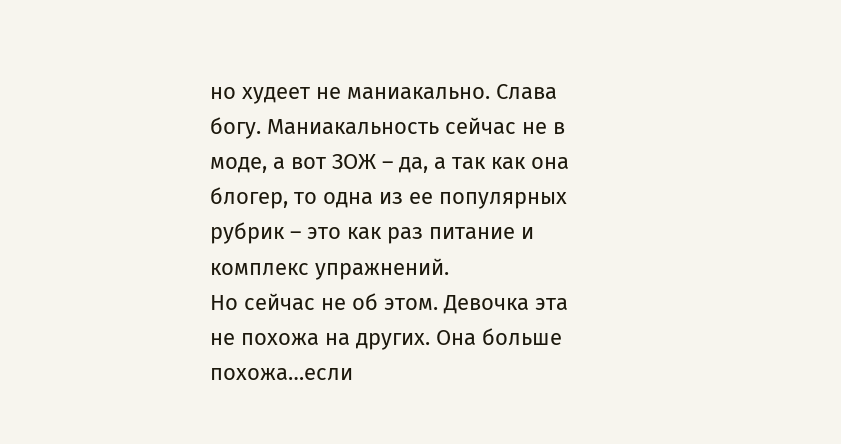но худеет не маниакально. Слава богу. Маниакальность сейчас не в моде, а вот ЗОЖ – да, а так как она блогер, то одна из ее популярных рубрик – это как раз питание и комплекс упражнений.
Но сейчас не об этом. Девочка эта не похожа на других. Она больше похожа…если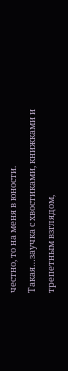честно, то на меня в юности. Такая…заучка с хвостиками, книжками и трепетным взглядом,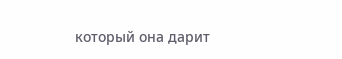который она дарит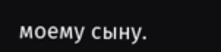моему сыну.